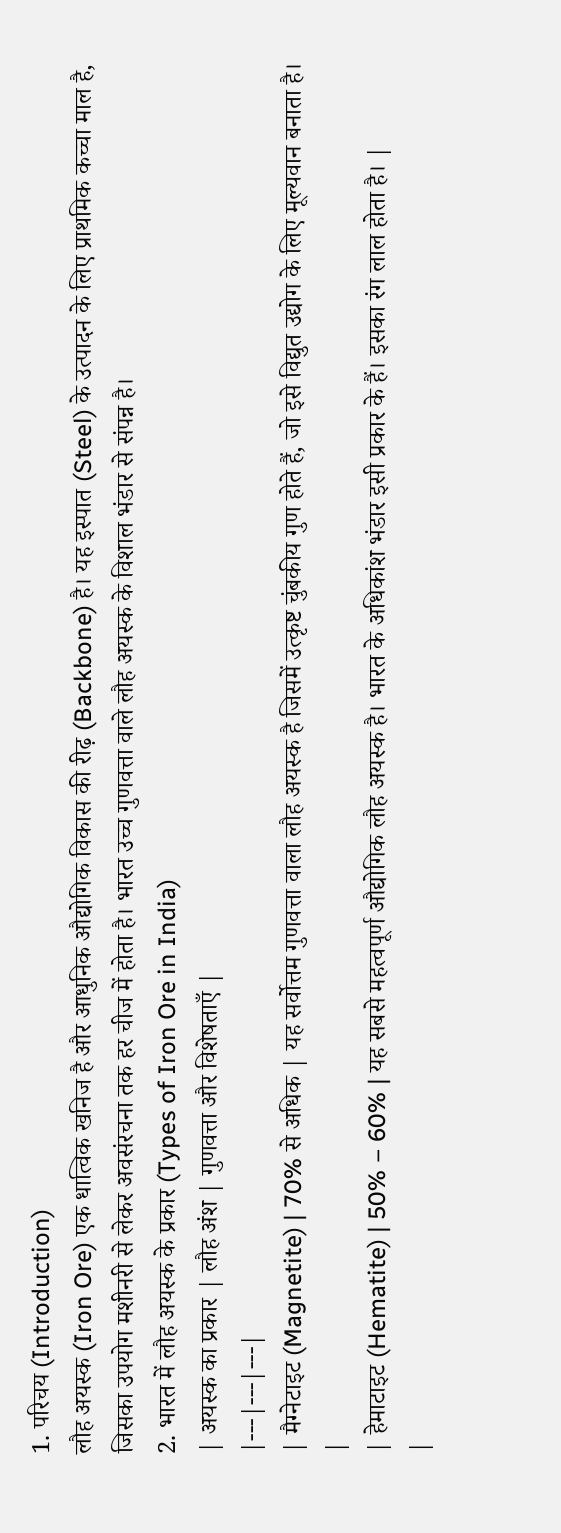1. परिचय (Introduction)
लौह अयस्क (Iron Ore) एक धात्विक खनिज है और आधुनिक औद्योगिक विकास की रीढ़ (Backbone) है। यह इस्पात (Steel) के उत्पादन के लिए प्राथमिक कच्चा माल है, जिसका उपयोग मशीनरी से लेकर अवसंरचना तक हर चीज में होता है। भारत उच्च गुणवत्ता वाले लौह अयस्क के विशाल भंडार से संपन्न है।
2. भारत में लौह अयस्क के प्रकार (Types of Iron Ore in India)
| अयस्क का प्रकार | लौह अंश | गुणवत्ता और विशेषताएँ |
|---|---|---|
| मैग्नेटाइट (Magnetite) | 70% से अधिक | यह सर्वोत्तम गुणवत्ता वाला लौह अयस्क है जिसमें उत्कृष्ट चुंबकीय गुण होते हैं, जो इसे विद्युत उद्योग के लिए मूल्यवान बनाता है। |
| हेमाटाइट (Hematite) | 50% – 60% | यह सबसे महत्वपूर्ण औद्योगिक लौह अयस्क है। भारत के अधिकांश भंडार इसी प्रकार के हैं। इसका रंग लाल होता है। |
|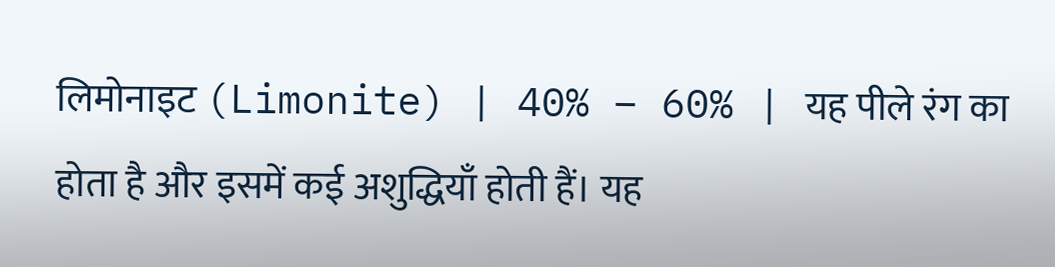लिमोनाइट (Limonite) | 40% – 60% | यह पीले रंग का होता है और इसमें कई अशुद्धियाँ होती हैं। यह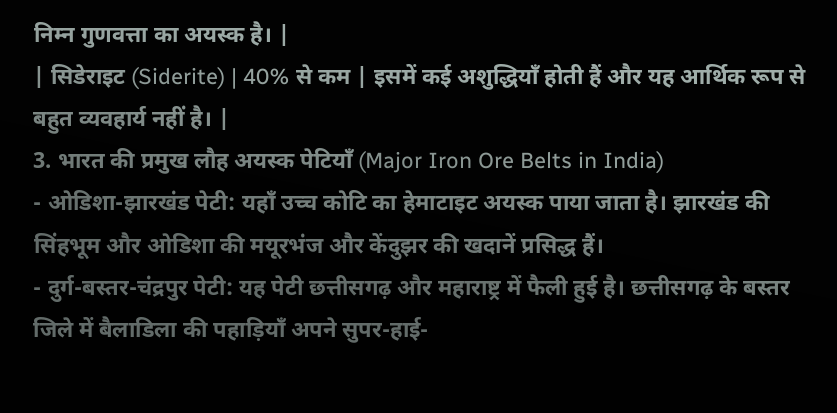निम्न गुणवत्ता का अयस्क है। |
| सिडेराइट (Siderite) | 40% से कम | इसमें कई अशुद्धियाँ होती हैं और यह आर्थिक रूप से बहुत व्यवहार्य नहीं है। |
3. भारत की प्रमुख लौह अयस्क पेटियाँ (Major Iron Ore Belts in India)
- ओडिशा-झारखंड पेटी: यहाँ उच्च कोटि का हेमाटाइट अयस्क पाया जाता है। झारखंड की सिंहभूम और ओडिशा की मयूरभंज और केंदुझर की खदानें प्रसिद्ध हैं।
- दुर्ग-बस्तर-चंद्रपुर पेटी: यह पेटी छत्तीसगढ़ और महाराष्ट्र में फैली हुई है। छत्तीसगढ़ के बस्तर जिले में बैलाडिला की पहाड़ियाँ अपने सुपर-हाई-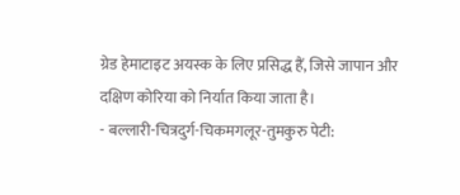ग्रेड हेमाटाइट अयस्क के लिए प्रसिद्ध हैं, जिसे जापान और दक्षिण कोरिया को निर्यात किया जाता है।
- बल्लारी-चित्रदुर्ग-चिकमगलूर-तुमकुरु पेटी: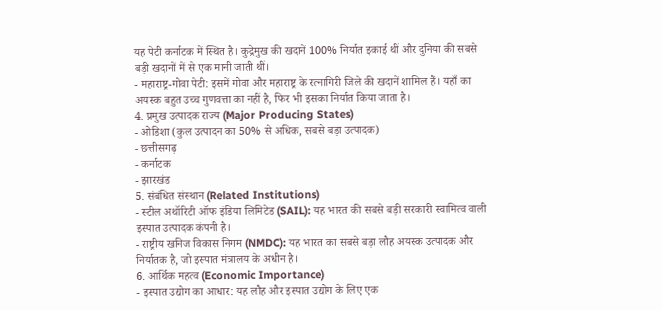यह पेटी कर्नाटक में स्थित है। कुद्रेमुख की खदानें 100% निर्यात इकाई थीं और दुनिया की सबसे बड़ी खदानों में से एक मानी जाती थीं।
- महाराष्ट्र-गोवा पेटी: इसमें गोवा और महाराष्ट्र के रत्नागिरी जिले की खदानें शामिल हैं। यहाँ का अयस्क बहुत उच्च गुणवत्ता का नहीं है, फिर भी इसका निर्यात किया जाता है।
4. प्रमुख उत्पादक राज्य (Major Producing States)
- ओडिशा (कुल उत्पादन का 50% से अधिक, सबसे बड़ा उत्पादक)
- छत्तीसगढ़
- कर्नाटक
- झारखंड
5. संबंधित संस्थान (Related Institutions)
- स्टील अथॉरिटी ऑफ इंडिया लिमिटेड (SAIL): यह भारत की सबसे बड़ी सरकारी स्वामित्व वाली इस्पात उत्पादक कंपनी है।
- राष्ट्रीय खनिज विकास निगम (NMDC): यह भारत का सबसे बड़ा लौह अयस्क उत्पादक और निर्यातक है, जो इस्पात मंत्रालय के अधीन है।
6. आर्थिक महत्व (Economic Importance)
- इस्पात उद्योग का आधार: यह लौह और इस्पात उद्योग के लिए एक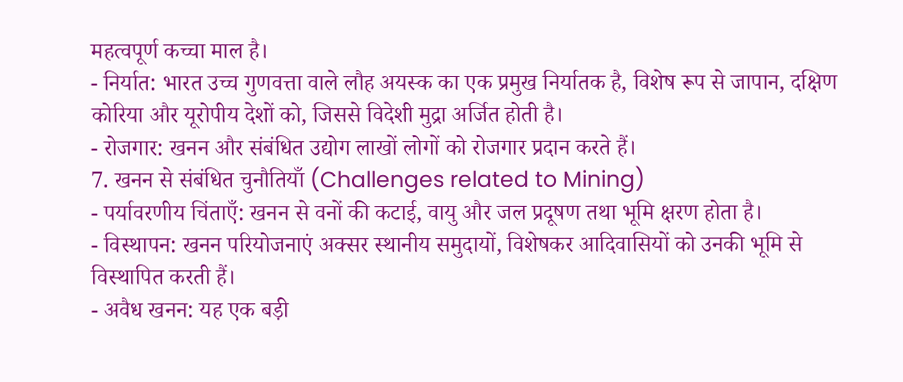महत्वपूर्ण कच्चा माल है।
- निर्यात: भारत उच्च गुणवत्ता वाले लौह अयस्क का एक प्रमुख निर्यातक है, विशेष रूप से जापान, दक्षिण कोरिया और यूरोपीय देशों को, जिससे विदेशी मुद्रा अर्जित होती है।
- रोजगार: खनन और संबंधित उद्योग लाखों लोगों को रोजगार प्रदान करते हैं।
7. खनन से संबंधित चुनौतियाँ (Challenges related to Mining)
- पर्यावरणीय चिंताएँ: खनन से वनों की कटाई, वायु और जल प्रदूषण तथा भूमि क्षरण होता है।
- विस्थापन: खनन परियोजनाएं अक्सर स्थानीय समुदायों, विशेषकर आदिवासियों को उनकी भूमि से विस्थापित करती हैं।
- अवैध खनन: यह एक बड़ी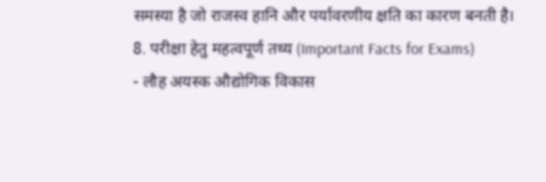समस्या है जो राजस्व हानि और पर्यावरणीय क्षति का कारण बनती है।
8. परीक्षा हेतु महत्वपूर्ण तथ्य (Important Facts for Exams)
- लौह अयस्क औद्योगिक विकास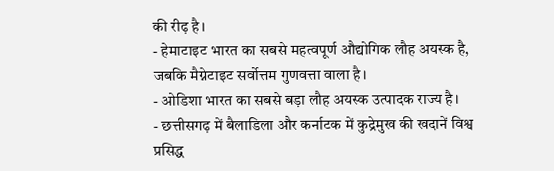की रीढ़ है।
- हेमाटाइट भारत का सबसे महत्वपूर्ण औद्योगिक लौह अयस्क है, जबकि मैग्नेटाइट सर्वोत्तम गुणवत्ता वाला है।
- ओडिशा भारत का सबसे बड़ा लौह अयस्क उत्पादक राज्य है।
- छत्तीसगढ़ में बैलाडिला और कर्नाटक में कुद्रेमुख की खदानें विश्व प्रसिद्ध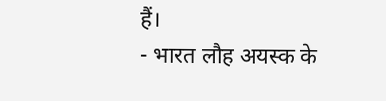हैं।
- भारत लौह अयस्क के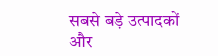सबसे बड़े उत्पादकों और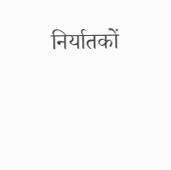निर्यातकों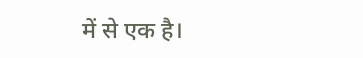में से एक है।